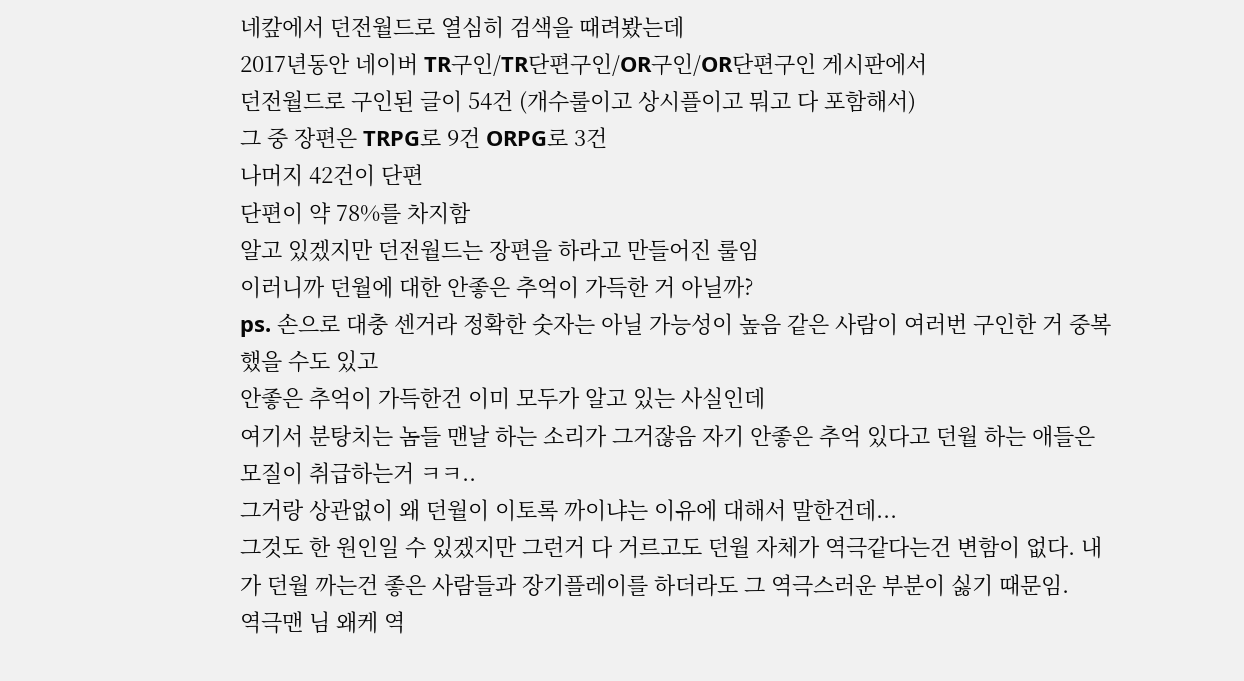네캎에서 던전월드로 열심히 검색을 때려봤는데
2017년동안 네이버 TR구인/TR단편구인/OR구인/OR단편구인 게시판에서
던전월드로 구인된 글이 54건 (개수룰이고 상시플이고 뭐고 다 포함해서)
그 중 장편은 TRPG로 9건 ORPG로 3건
나머지 42건이 단편
단편이 약 78%를 차지함
알고 있겠지만 던전월드는 장편을 하라고 만들어진 룰임
이러니까 던월에 대한 안좋은 추억이 가득한 거 아닐까?
ps. 손으로 대충 센거라 정확한 숫자는 아닐 가능성이 높음 같은 사람이 여러번 구인한 거 중복했을 수도 있고
안좋은 추억이 가득한건 이미 모두가 알고 있는 사실인데
여기서 분탕치는 놈들 맨날 하는 소리가 그거잖음 자기 안좋은 추억 있다고 던월 하는 애들은 모질이 취급하는거 ㅋㅋ..
그거랑 상관없이 왜 던월이 이토록 까이냐는 이유에 대해서 말한건데...
그것도 한 원인일 수 있겠지만 그런거 다 거르고도 던월 자체가 역극같다는건 변함이 없다. 내가 던월 까는건 좋은 사람들과 장기플레이를 하더라도 그 역극스러운 부분이 싫기 때문임.
역극맨 님 왜케 역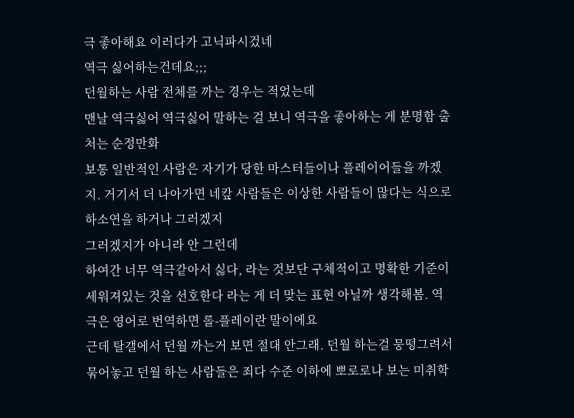극 좋아해요 이러다가 고닉파시겄네
역극 싫어하는건데요;;;
던월하는 사람 전체를 까는 경우는 적었는데
맨날 역극싫어 역극싫어 말하는 걸 보니 역극을 좋아하는 게 분명함 출처는 순정만화
보통 일반적인 사람은 자기가 당한 마스터들이나 플레이어들을 까겠지. 거기서 더 나아가면 네캎 사람들은 이상한 사람들이 많다는 식으로 하소연을 하거나 그러겠지
그러겠지가 아니라 안 그런데
하여간 너무 역극같아서 싫다, 라는 것보단 구체적이고 명확한 기준이 세워져있는 것을 선호한다 라는 게 더 맞는 표현 아닐까 생각해봄. 역극은 영어로 번역하면 롤-플레이란 말이에요
근데 탈갤에서 던월 까는거 보면 절대 안그래. 던월 하는걸 뭉떵그려서 묶어놓고 던월 하는 사람들은 죄다 수준 이하에 뽀로로나 보는 미취학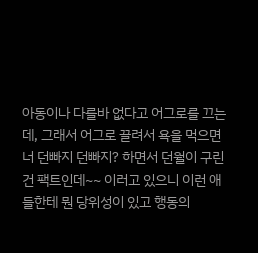아동이나 다를바 없다고 어그로를 끄는데, 그래서 어그로 끌려서 욕을 먹으면 너 던빠지 던빠지? 하면서 던월이 구린건 팩트인데~~ 이러고 있으니 이런 애들한테 뭔 당위성이 있고 행동의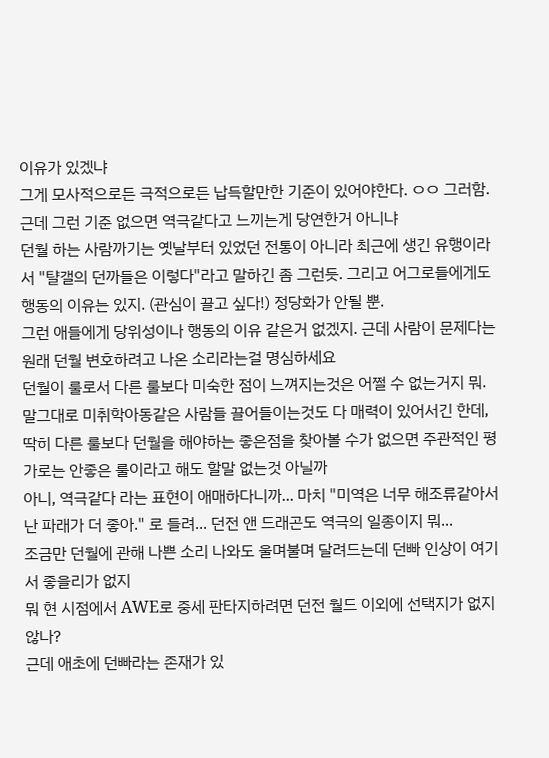이유가 있겠냐
그게 모사적으로든 극적으로든 납득할만한 기준이 있어야한다. ㅇㅇ 그러함. 근데 그런 기준 없으면 역극같다고 느끼는게 당연한거 아니냐
던월 하는 사람까기는 옛날부터 있었던 전통이 아니라 최근에 생긴 유행이라서 "턀갤의 던까들은 이렇다"라고 말하긴 좀 그런듯. 그리고 어그로들에게도 행동의 이유는 있지. (관심이 끌고 싶다!) 정당화가 안될 뿐.
그런 애들에게 당위성이나 행동의 이유 같은거 없겠지. 근데 사람이 문제다는 원래 던월 변호하려고 나온 소리라는걸 명심하세요
던월이 룰로서 다른 룰보다 미숙한 점이 느껴지는것은 어쩔 수 없는거지 뭐. 말그대로 미취학아동같은 사람들 끌어들이는것도 다 매력이 있어서긴 한데, 딱히 다른 룰보다 던월을 해야하는 좋은점을 찾아볼 수가 없으면 주관적인 평가로는 안좋은 룰이라고 해도 할말 없는것 아닐까
아니, 역극같다 라는 표현이 애매하다니까... 마치 "미역은 너무 해조류같아서 난 파래가 더 좋아." 로 들려... 던전 앤 드래곤도 역극의 일종이지 뭐...
조금만 던월에 관해 나쁜 소리 나와도 울며불며 달려드는데 던빠 인상이 여기서 좋을리가 없지
뭐 현 시점에서 AWE로 중세 판타지하려면 던전 월드 이외에 선택지가 없지 않나?
근데 애초에 던빠라는 존재가 있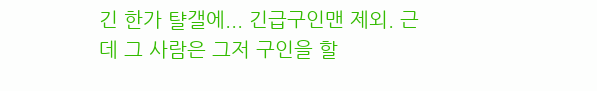긴 한가 턀갤에... 긴급구인맨 제외. 근데 그 사람은 그저 구인을 할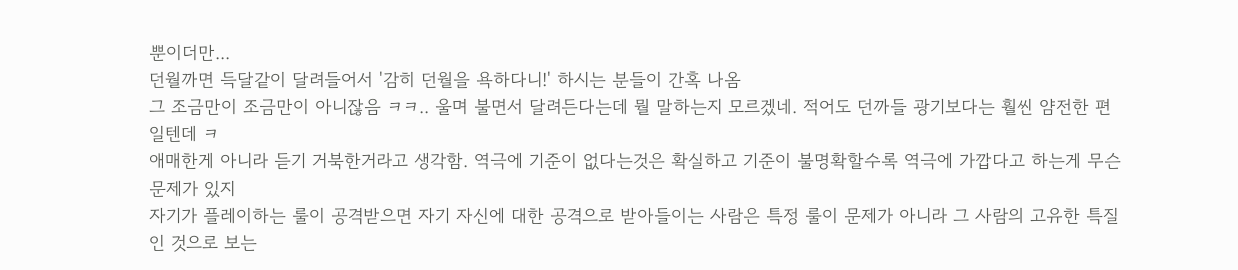뿐이더만...
던월까면 득달같이 달려들어서 '감히 던월을 욕하다니!' 하시는 분들이 간혹 나옴
그 조금만이 조금만이 아니잖음 ㅋㅋ.. 울며 불면서 달려든다는데 뭘 말하는지 모르겠네. 적어도 던까들 광기보다는 훨씬 얌전한 편일텐데 ㅋ
애매한게 아니라 듣기 거북한거라고 생각함. 역극에 기준이 없다는것은 확실하고 기준이 불명확할수록 역극에 가깝다고 하는게 무슨 문제가 있지
자기가 플레이하는 룰이 공격받으면 자기 자신에 대한 공격으로 받아들이는 사람은 특정 룰이 문제가 아니라 그 사람의 고유한 특질인 것으로 보는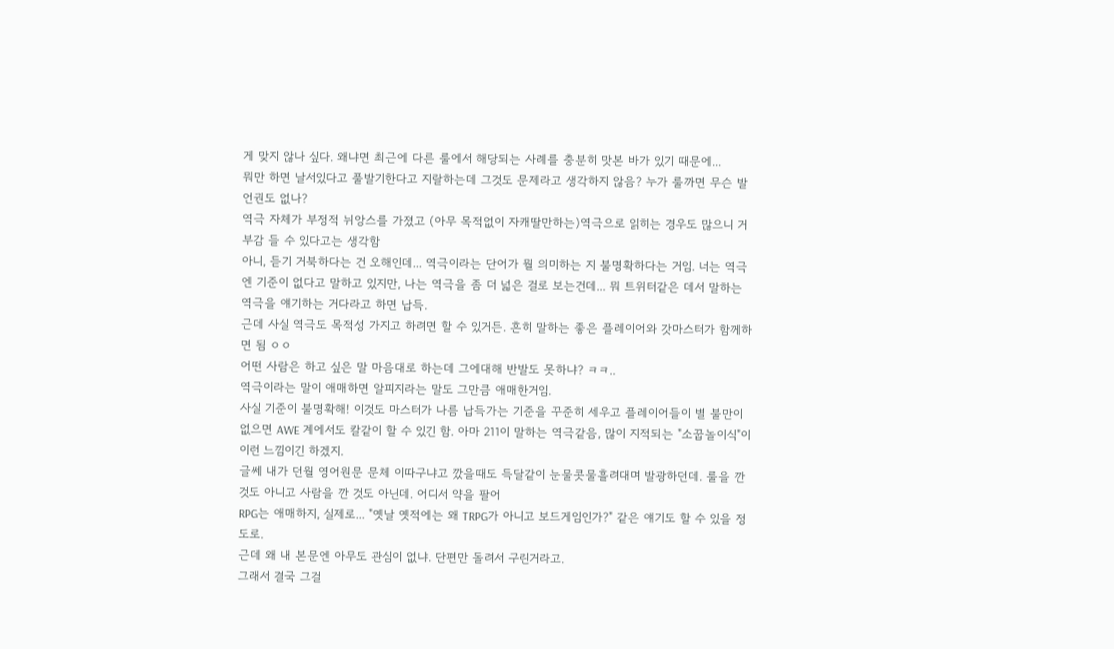게 맞지 않나 싶다. 왜냐면 최근에 다른 룰에서 해당되는 사례를 충분히 맛본 바가 있기 때문에...
뭐만 하면 날서있다고 풀발기한다고 지랄하는데 그것도 문제라고 생각하지 않음? 누가 룰까면 무슨 발언권도 없나?
역극 자체가 부정적 뉘앙스를 가졌고 (아무 목적없이 자캐딸만하는)역극으로 읽히는 경우도 많으니 거부감 들 수 있다고는 생각함
아니, 듣기 거북하다는 건 오해인데... 역극이라는 단어가 뭘 의미하는 지 불명확하다는 거임. 너는 역극엔 기준이 없다고 말하고 있지만, 나는 역극을 좀 더 넓은 걸로 보는건데... 뭐 트위터같은 데서 말하는 역극을 얘기하는 거다라고 하면 납득.
근데 사실 역극도 목적성 가지고 하려면 할 수 있거든. 흔히 말하는 좋은 플레이어와 갓마스터가 함께하면 됨 ㅇㅇ
어떤 사람은 하고 싶은 말 마음대로 하는데 그에대해 반발도 못하냐? ㅋㅋ..
역극이라는 말이 애매하면 알피지라는 말도 그만큼 애매한거임.
사실 기준이 불명확해! 이것도 마스터가 나름 납득가는 기준을 꾸준히 세우고 플레이어들이 별 불만이 없으면 AWE 계에서도 칼같이 할 수 있긴 함. 아마 211이 말하는 역극같음, 많이 지적되는 "소꿉놀이식"이 이런 느낌이긴 하겠지.
글쎄 내가 던월 영어원문 문체 이따구냐고 깠을때도 득달같이 눈물콧물흘려대며 발광하던데. 룰을 깐 것도 아니고 사람을 깐 것도 아닌데. 어디서 약을 팔어
RPG는 애매하지, 실제로... "옛날 옛적에는 왜 TRPG가 아니고 보드게임인가?" 같은 얘기도 할 수 있을 정도로.
근데 왜 내 본문엔 아무도 관심이 없냐. 단편만 돌려서 구린거라고.
그래서 결국 그걸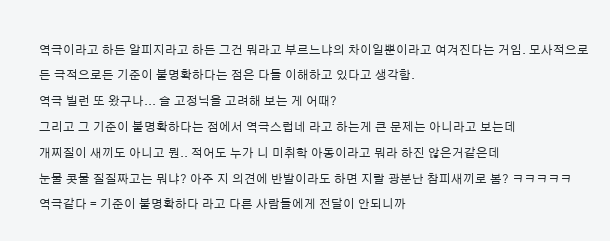역극이라고 하든 알피지라고 하든 그건 뭐라고 부르느냐의 차이일뿐이라고 여겨진다는 거임. 모사적으로든 극적으로든 기준이 불명확하다는 점은 다들 이해하고 있다고 생각함.
역극 빌런 또 왔구나... 슬 고정닉을 고려해 보는 게 어때?
그리고 그 기준이 불명확하다는 점에서 역극스럽네 라고 하는게 큰 문제는 아니라고 보는데
개찌질이 새끼도 아니고 뭔.. 적어도 누가 니 미취학 아동이라고 뭐라 하진 않은거같은데
눈물 콧물 질질짜고는 뭐냐? 아주 지 의견에 반발이라도 하면 지랄 광분난 참피새끼로 봄? ㅋㅋㅋㅋㅋ
역극같다 = 기준이 불명확하다 라고 다른 사람들에게 전달이 안되니까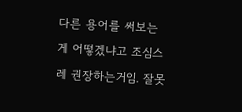다른 용어를 써보는 게 어떻겠냐고 조심스레 권장하는거임. 잘못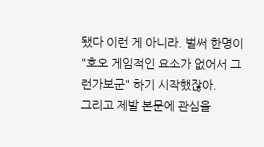됐다 이런 게 아니라. 벌써 한명이 "호오 게임적인 요소가 없어서 그런가보군" 하기 시작했잖아.
그리고 제발 본문에 관심을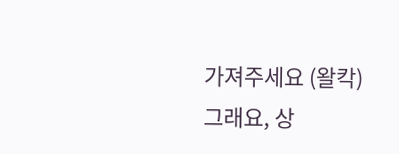가져주세요 (왈칵)
그래요, 상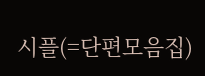시플(=단편모음집)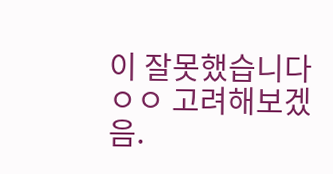이 잘못했습니다
ㅇㅇ 고려해보겠음.